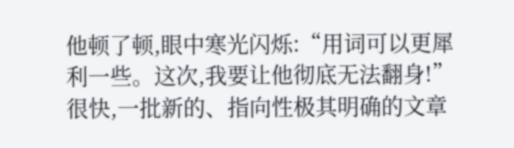他顿了顿,眼中寒光闪烁:“用词可以更犀利一些。这次,我要让他彻底无法翻身!”
很快,一批新的、指向性极其明确的文章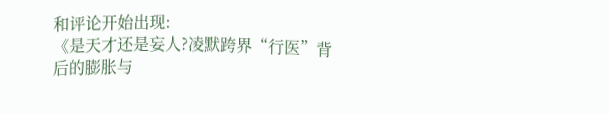和评论开始出现:
《是天才还是妄人?凌默跨界“行医”背后的膨胀与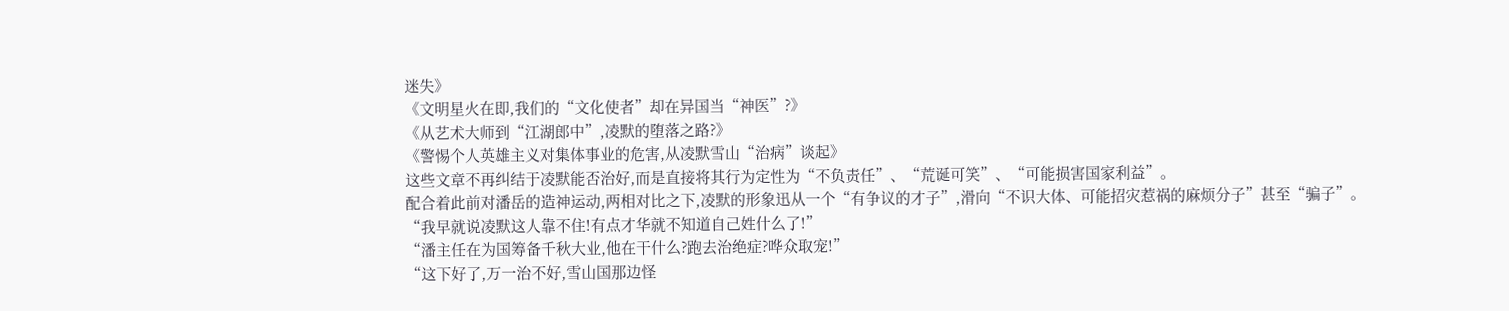迷失》
《文明星火在即,我们的“文化使者”却在异国当“神医”?》
《从艺术大师到“江湖郎中”,凌默的堕落之路?》
《警惕个人英雄主义对集体事业的危害,从凌默雪山“治病”谈起》
这些文章不再纠结于凌默能否治好,而是直接将其行为定性为“不负责任”、“荒诞可笑”、“可能损害国家利益”。
配合着此前对潘岳的造神运动,两相对比之下,凌默的形象迅从一个“有争议的才子”,滑向“不识大体、可能招灾惹祸的麻烦分子”甚至“骗子”。
“我早就说凌默这人靠不住!有点才华就不知道自己姓什么了!”
“潘主任在为国筹备千秋大业,他在干什么?跑去治绝症?哗众取宠!”
“这下好了,万一治不好,雪山国那边怪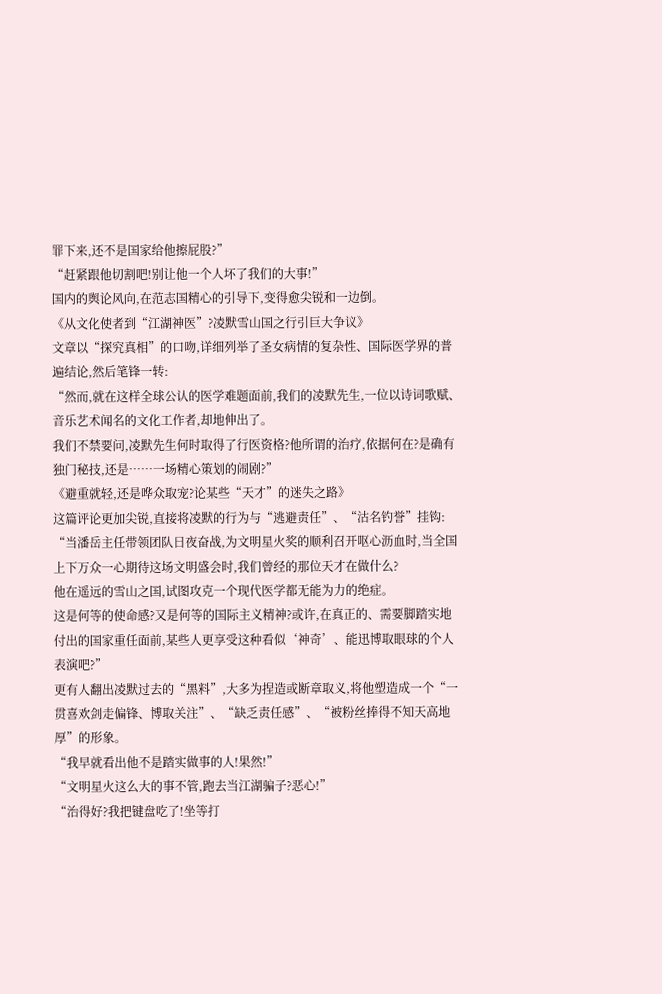罪下来,还不是国家给他擦屁股?”
“赶紧跟他切割吧!别让他一个人坏了我们的大事!”
国内的舆论风向,在范志国精心的引导下,变得愈尖锐和一边倒。
《从文化使者到“江湖神医”?凌默雪山国之行引巨大争议》
文章以“探究真相”的口吻,详细列举了圣女病情的复杂性、国际医学界的普遍结论,然后笔锋一转:
“然而,就在这样全球公认的医学难题面前,我们的凌默先生,一位以诗词歌赋、音乐艺术闻名的文化工作者,却地伸出了。
我们不禁要问,凌默先生何时取得了行医资格?他所谓的治疗,依据何在?是确有独门秘技,还是……一场精心策划的闹剧?”
《避重就轻,还是哗众取宠?论某些“天才”的迷失之路》
这篇评论更加尖锐,直接将凌默的行为与“逃避责任”、“沽名钓誉”挂钩:
“当潘岳主任带领团队日夜奋战,为文明星火奖的顺利召开呕心沥血时,当全国上下万众一心期待这场文明盛会时,我们曾经的那位天才在做什么?
他在遥远的雪山之国,试图攻克一个现代医学都无能为力的绝症。
这是何等的使命感?又是何等的国际主义精神?或许,在真正的、需要脚踏实地付出的国家重任面前,某些人更享受这种看似‘神奇’、能迅博取眼球的个人表演吧?”
更有人翻出凌默过去的“黑料”,大多为捏造或断章取义,将他塑造成一个“一贯喜欢剑走偏锋、博取关注”、“缺乏责任感”、“被粉丝捧得不知天高地厚”的形象。
“我早就看出他不是踏实做事的人!果然!”
“文明星火这么大的事不管,跑去当江湖骗子?恶心!”
“治得好?我把键盘吃了!坐等打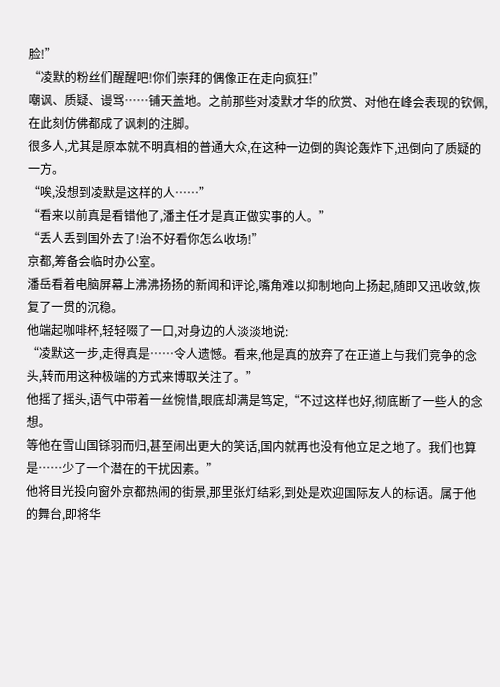脸!”
“凌默的粉丝们醒醒吧!你们崇拜的偶像正在走向疯狂!”
嘲讽、质疑、谩骂……铺天盖地。之前那些对凌默才华的欣赏、对他在峰会表现的钦佩,在此刻仿佛都成了讽刺的注脚。
很多人,尤其是原本就不明真相的普通大众,在这种一边倒的舆论轰炸下,迅倒向了质疑的一方。
“唉,没想到凌默是这样的人……”
“看来以前真是看错他了,潘主任才是真正做实事的人。”
“丢人丢到国外去了!治不好看你怎么收场!”
京都,筹备会临时办公室。
潘岳看着电脑屏幕上沸沸扬扬的新闻和评论,嘴角难以抑制地向上扬起,随即又迅收敛,恢复了一贯的沉稳。
他端起咖啡杯,轻轻啜了一口,对身边的人淡淡地说:
“凌默这一步,走得真是……令人遗憾。看来,他是真的放弃了在正道上与我们竞争的念头,转而用这种极端的方式来博取关注了。”
他摇了摇头,语气中带着一丝惋惜,眼底却满是笃定,“不过这样也好,彻底断了一些人的念想。
等他在雪山国铩羽而归,甚至闹出更大的笑话,国内就再也没有他立足之地了。我们也算是……少了一个潜在的干扰因素。”
他将目光投向窗外京都热闹的街景,那里张灯结彩,到处是欢迎国际友人的标语。属于他的舞台,即将华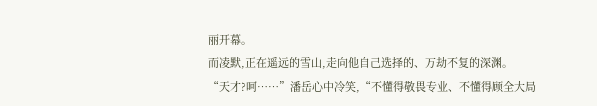丽开幕。
而凌默,正在遥远的雪山,走向他自己选择的、万劫不复的深渊。
“天才?呵……”潘岳心中冷笑,“不懂得敬畏专业、不懂得顾全大局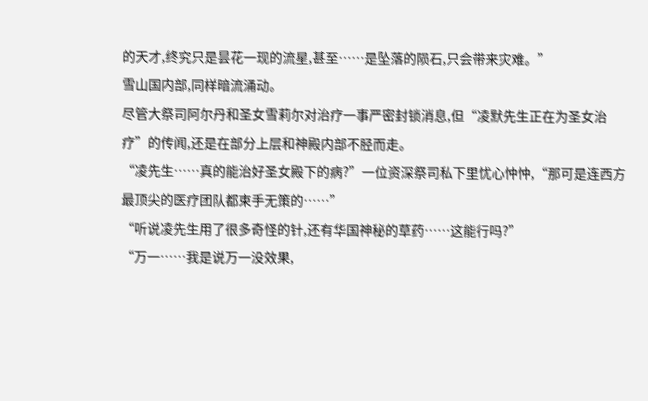的天才,终究只是昙花一现的流星,甚至……是坠落的陨石,只会带来灾难。”
雪山国内部,同样暗流涌动。
尽管大祭司阿尔丹和圣女雪莉尔对治疗一事严密封锁消息,但“凌默先生正在为圣女治疗”的传闻,还是在部分上层和神殿内部不胫而走。
“凌先生……真的能治好圣女殿下的病?”一位资深祭司私下里忧心忡忡,“那可是连西方最顶尖的医疗团队都束手无策的……”
“听说凌先生用了很多奇怪的针,还有华国神秘的草药……这能行吗?”
“万一……我是说万一没效果,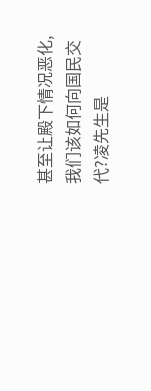甚至让殿下情况恶化,我们该如何向国民交代?凌先生是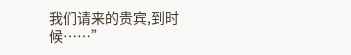我们请来的贵宾,到时候……”